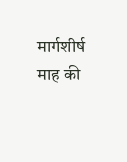मार्गशीर्ष माह की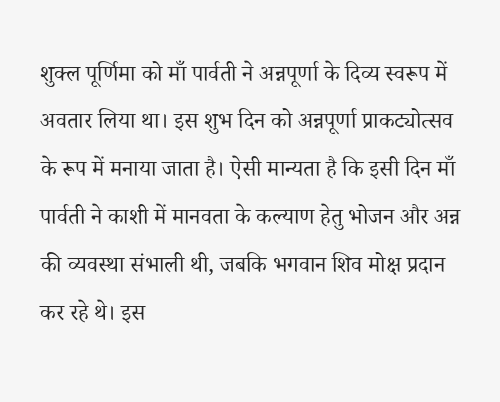शुक्ल पूर्णिमा को माँ पार्वती ने अन्नपूर्णा के दिव्य स्वरूप में अवतार लिया था। इस शुभ दिन को अन्नपूर्णा प्राकट्योत्सव के रूप में मनाया जाता है। ऐसी मान्यता है कि इसी दिन माँ पार्वती ने काशी में मानवता के कल्याण हेतु भोजन और अन्न की व्यवस्था संभाली थी, जबकि भगवान शिव मोक्ष प्रदान कर रहे थे। इस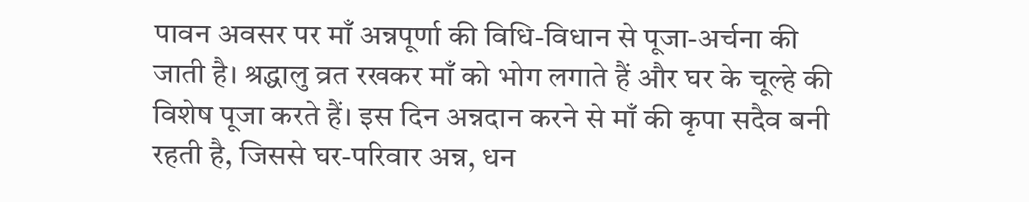पावन अवसर पर माँ अन्नपूर्णा की विधि-विधान से पूजा-अर्चना की जाती है। श्रद्धालु व्रत रखकर माँ को भोग लगाते हैं और घर के चूल्हे की विशेष पूजा करते हैं। इस दिन अन्नदान करने से माँ की कृपा सदैव बनी रहती है, जिससे घर-परिवार अन्न, धन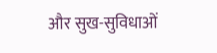और सुख-सुविधाओं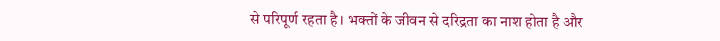से परिपूर्ण रहता है। भक्तों के जीवन से दरिद्रता का नाश होता है और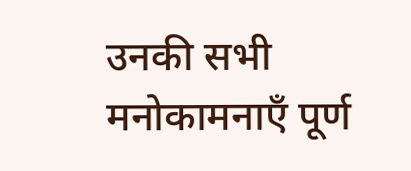उनकी सभी मनोकामनाएँ पूर्ण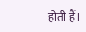होती हैं।